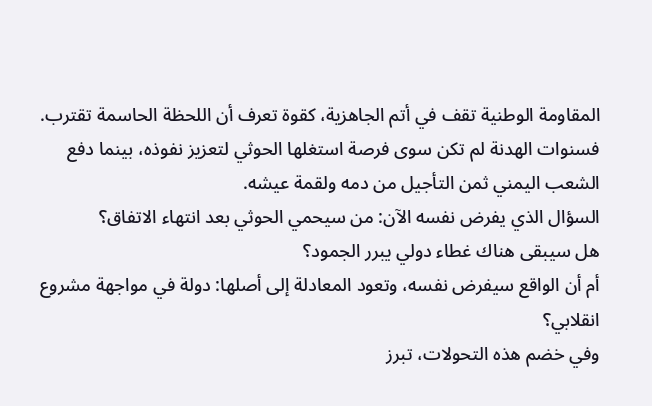المقاومة الوطنية تقف في أتم الجاهزية، كقوة تعرف أن اللحظة الحاسمة تقترب. فسنوات الهدنة لم تكن سوى فرصة استغلها الحوثي لتعزيز نفوذه، بينما دفع الشعب اليمني ثمن التأجيل من دمه ولقمة عيشه.
السؤال الذي يفرض نفسه الآن: من سيحمي الحوثي بعد انتهاء الاتفاق؟
هل سيبقى هناك غطاء دولي يبرر الجمود؟
أم أن الواقع سيفرض نفسه، وتعود المعادلة إلى أصلها: دولة في مواجهة مشروع انقلابي؟
وفي خضم هذه التحولات، تبرز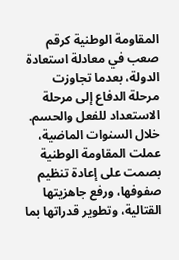المقاومة الوطنية كرقم صعب في معادلة استعادة الدولة، بعدما تجاوزت مرحلة الدفاع إلى مرحلة الاستعداد للفعل والحسم.
خلال السنوات الماضية، عملت المقاومة الوطنية بصمت على إعادة تنظيم صفوفها، ورفع جاهزيتها القتالية، وتطوير قدراتها بما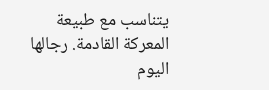يتناسب مع طبيعة المعركة القادمة. رجالها اليوم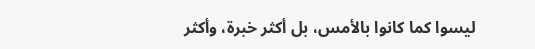ليسوا كما كانوا بالأمس، بل أكثر خبرة، وأكثر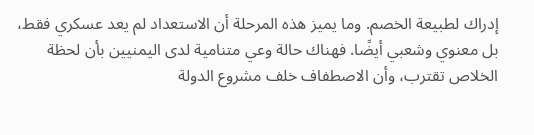إدراك لطبيعة الخصم. وما يميز هذه المرحلة أن الاستعداد لم يعد عسكري فقط، بل معنوي وشعبي أيضًا. فهناك حالة وعي متنامية لدى اليمنيين بأن لحظة الخلاص تقترب، وأن الاصطفاف خلف مشروع الدولة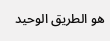هو الطريق الوحيد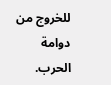للخروج من دوامة الحرب.